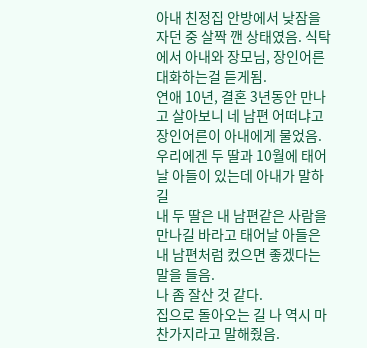아내 친정집 안방에서 낮잠을 자던 중 살짝 깬 상태였음. 식탁에서 아내와 장모님, 장인어른 대화하는걸 듣게됨.
연애 10년, 결혼 3년동안 만나고 살아보니 네 남편 어떠냐고 장인어른이 아내에게 물었음.
우리에겐 두 딸과 10월에 태어날 아들이 있는데 아내가 말하길
내 두 딸은 내 남편같은 사람을 만나길 바라고 태어날 아들은 내 남편처럼 컸으면 좋겠다는 말을 들음.
나 좀 잘산 것 같다.
집으로 돌아오는 길 나 역시 마찬가지라고 말해줬음.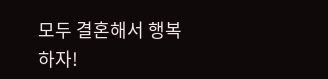모두 결혼해서 행복하자!